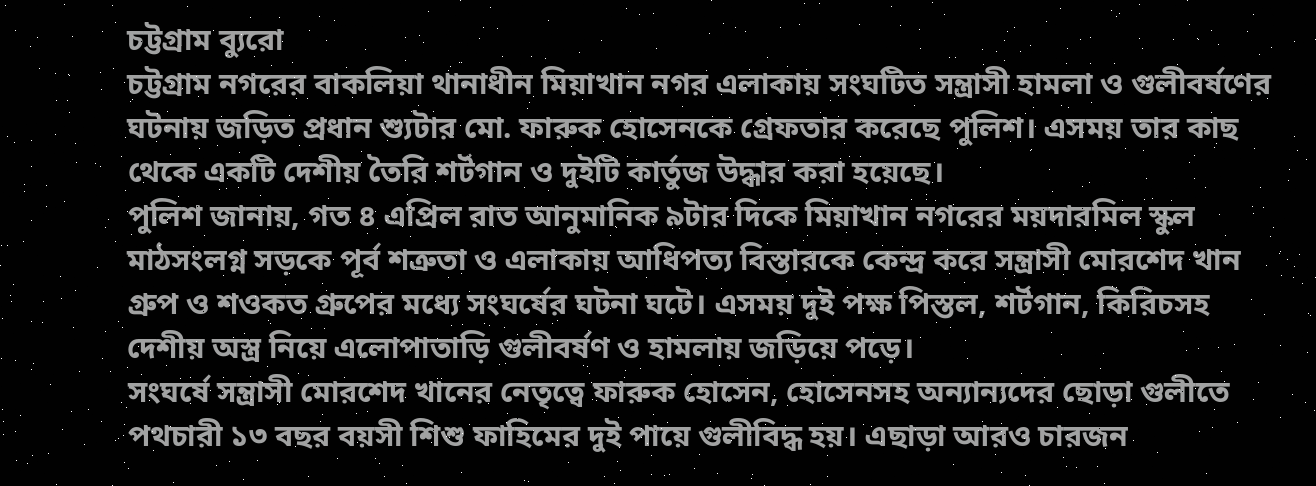চট্টগ্রাম ব্যুরো
চট্টগ্রাম নগরের বাকলিয়া থানাধীন মিয়াখান নগর এলাকায় সংঘটিত সন্ত্রাসী হামলা ও গুলীবর্ষণের ঘটনায় জড়িত প্রধান শ্যুটার মো. ফারুক হোসেনকে গ্রেফতার করেছে পুলিশ। এসময় তার কাছ থেকে একটি দেশীয় তৈরি শর্টগান ও দুইটি কার্তুজ উদ্ধার করা হয়েছে।
পুলিশ জানায়, গত ৪ এপ্রিল রাত আনুমানিক ৯টার দিকে মিয়াখান নগরের ময়দারমিল স্কুল মাঠসংলগ্ন সড়কে পূর্ব শত্রুতা ও এলাকায় আধিপত্য বিস্তারকে কেন্দ্র করে সন্ত্রাসী মোরশেদ খান গ্রুপ ও শওকত গ্রুপের মধ্যে সংঘর্ষের ঘটনা ঘটে। এসময় দুই পক্ষ পিস্তল, শর্টগান, কিরিচসহ দেশীয় অস্ত্র নিয়ে এলোপাতাড়ি গুলীবর্ষণ ও হামলায় জড়িয়ে পড়ে।
সংঘর্ষে সন্ত্রাসী মোরশেদ খানের নেতৃত্বে ফারুক হোসেন, হোসেনসহ অন্যান্যদের ছোড়া গুলীতে পথচারী ১৩ বছর বয়সী শিশু ফাহিমের দুই পায়ে গুলীবিদ্ধ হয়। এছাড়া আরও চারজন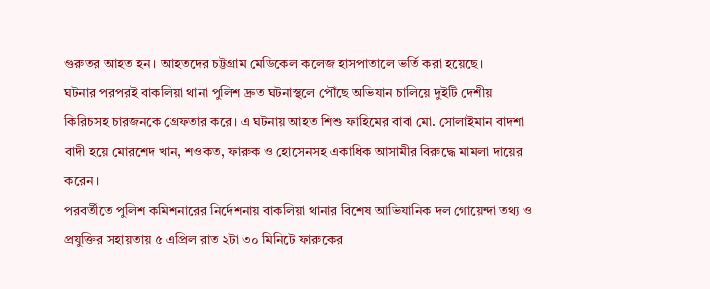গুরুতর আহত হন। আহতদের চট্টগ্রাম মেডিকেল কলেজ হাসপাতালে ভর্তি করা হয়েছে।
ঘটনার পরপরই বাকলিয়া থানা পুলিশ দ্রুত ঘটনাস্থলে পৌঁছে অভিযান চালিয়ে দুইটি দেশীয় কিরিচসহ চারজনকে গ্রেফতার করে। এ ঘটনায় আহত শিশু ফাহিমের বাবা মো. সোলাইমান বাদশা বাদী হয়ে মোরশেদ খান, শওকত, ফারুক ও হোসেনসহ একাধিক আসামীর বিরুদ্ধে মামলা দায়ের করেন।
পরবর্তীতে পুলিশ কমিশনারের নির্দেশনায় বাকলিয়া থানার বিশেষ আভিযানিক দল গোয়েন্দা তথ্য ও প্রযুক্তির সহায়তায় ৫ এপ্রিল রাত ২টা ৩০ মিনিটে ফারুকের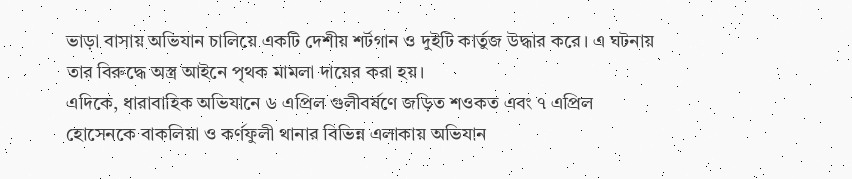ভাড়া বাসায় অভিযান চালিয়ে একটি দেশীয় শর্টগান ও দুইটি কার্তুজ উদ্ধার করে। এ ঘটনায় তার বিরুদ্ধে অস্ত্র আইনে পৃথক মামলা দায়ের করা হয়।
এদিকে, ধারাবাহিক অভিযানে ৬ এপ্রিল গুলীবর্ষণে জড়িত শওকত এবং ৭ এপ্রিল হোসেনকে বাকলিয়া ও কর্ণফুলী থানার বিভিন্ন এলাকায় অভিযান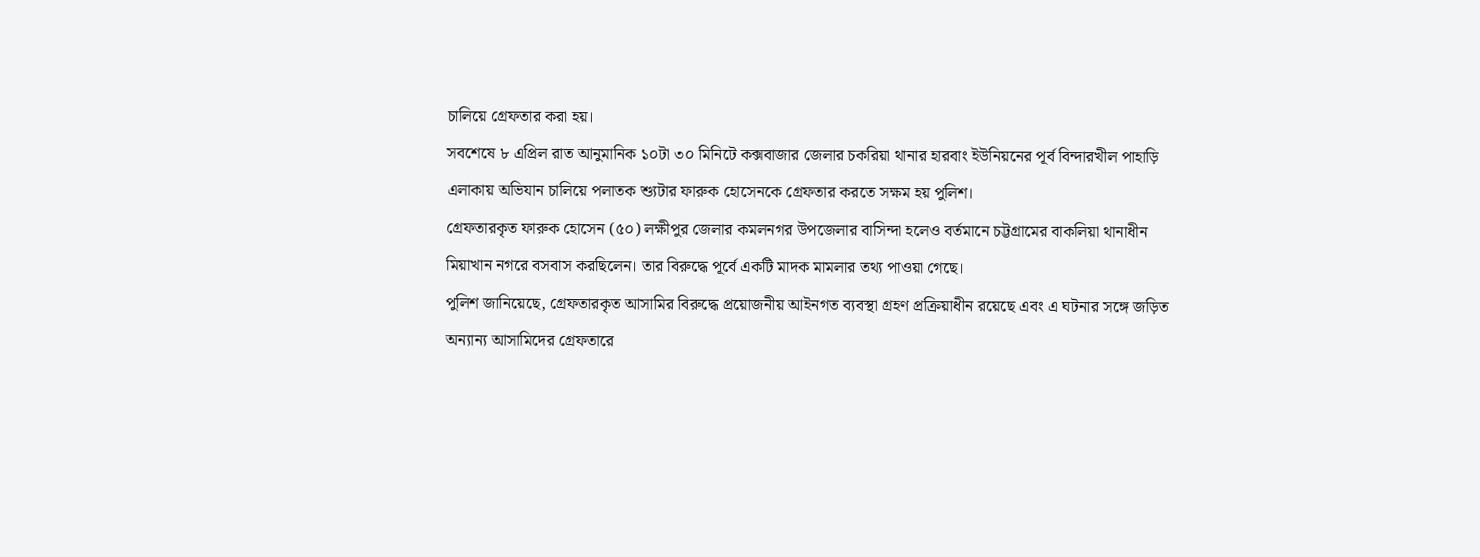চালিয়ে গ্রেফতার করা হয়।
সবশেষে ৮ এপ্রিল রাত আনুমানিক ১০টা ৩০ মিনিটে কক্সবাজার জেলার চকরিয়া থানার হারবাং ইউনিয়নের পূর্ব বিন্দারখীল পাহাড়ি এলাকায় অভিযান চালিয়ে পলাতক শ্যুটার ফারুক হোসেনকে গ্রেফতার করতে সক্ষম হয় পুলিশ।
গ্রেফতারকৃত ফারুক হোসেন (৫০) লক্ষীপুর জেলার কমলনগর উপজেলার বাসিন্দা হলেও বর্তমানে চট্টগ্রামের বাকলিয়া থানাধীন মিয়াখান নগরে বসবাস করছিলেন। তার বিরুদ্ধে পূর্বে একটি মাদক মামলার তথ্য পাওয়া গেছে।
পুলিশ জানিয়েছে, গ্রেফতারকৃত আসামির বিরুদ্ধে প্রয়োজনীয় আইনগত ব্যবস্থা গ্রহণ প্রক্রিয়াধীন রয়েছে এবং এ ঘটনার সঙ্গে জড়িত অন্যান্য আসামিদের গ্রেফতারে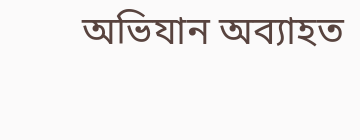অভিযান অব্যাহত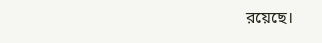রয়েছে।